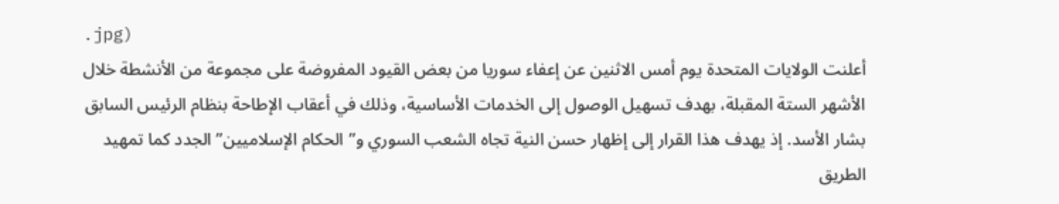.jpg)
أعلنت الولايات المتحدة يوم أمس الاثنين عن إعفاء سوريا من بعض القيود المفروضة على مجموعة من الأنشطة خلال الأشهر الستة المقبلة، بهدف تسهيل الوصول إلى الخدمات الأساسية، وذلك في أعقاب الإطاحة بنظام الرئيس السابق بشار الأسد. إذ يهدف هذا القرار إلى إظهار حسن النية تجاه الشعب السوري و”الحكام الإسلاميين” الجدد كما تمهيد الطريق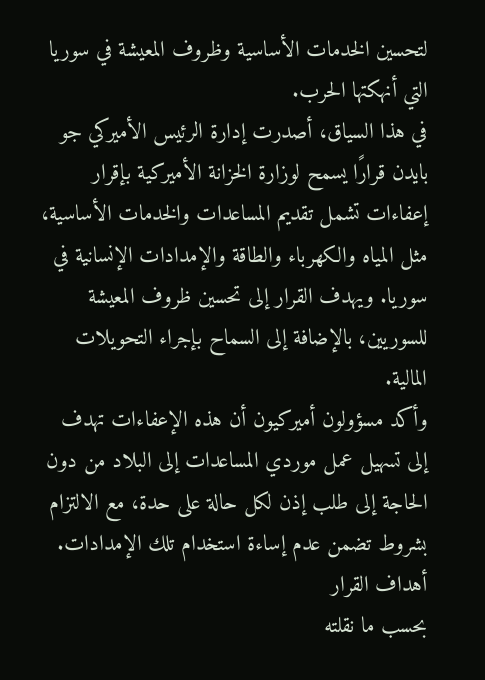لتحسين الخدمات الأساسية وظروف المعيشة في سوريا التي أنهكتها الحرب.
في هذا السياق، أصدرت إدارة الرئيس الأميركي جو بايدن قرارًا يسمح لوزارة الخزانة الأميركية بإقرار إعفاءات تشمل تقديم المساعدات والخدمات الأساسية، مثل المياه والكهرباء والطاقة والإمدادات الإنسانية في سوريا. ويهدف القرار إلى تحسين ظروف المعيشة للسوريين، بالإضافة إلى السماح بإجراء التحويلات المالية.
وأكد مسؤولون أميركيون أن هذه الإعفاءات تهدف إلى تسهيل عمل موردي المساعدات إلى البلاد من دون الحاجة إلى طلب إذن لكل حالة على حدة، مع الالتزام بشروط تضمن عدم إساءة استخدام تلك الإمدادات.
أهداف القرار
بحسب ما نقلته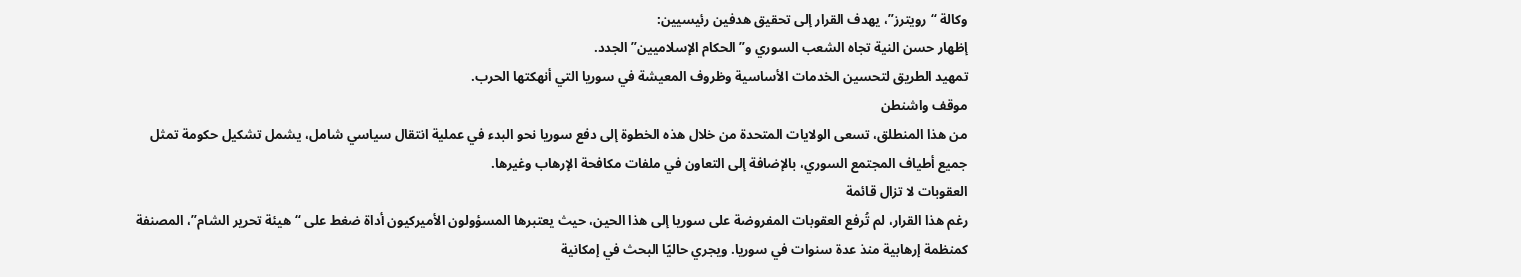وكالة “رويترز”، يهدف القرار إلى تحقيق هدفين رئيسيين:
إظهار حسن النية تجاه الشعب السوري و”الحكام الإسلاميين” الجدد.
تمهيد الطريق لتحسين الخدمات الأساسية وظروف المعيشة في سوريا التي أنهكتها الحرب.
موقف واشنطن
من هذا المنطلق، تسعى الولايات المتحدة من خلال هذه الخطوة إلى دفع سوريا نحو البدء في عملية انتقال سياسي شامل، يشمل تشكيل حكومة تمثل جميع أطياف المجتمع السوري، بالإضافة إلى التعاون في ملفات مكافحة الإرهاب وغيرها.
العقوبات لا تزال قائمة
رغم هذا القرار، لم تُرفع العقوبات المفروضة على سوريا إلى هذا الحين، حيث يعتبرها المسؤولون الأميركيون أداة ضغط على “هيئة تحرير الشام”، المصنفة كمنظمة إرهابية منذ عدة سنوات في سوريا. ويجري حاليًا البحث في إمكانية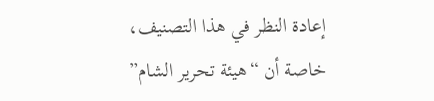إعادة النظر في هذا التصنيف، خاصة أن “هيئة تحرير الشام”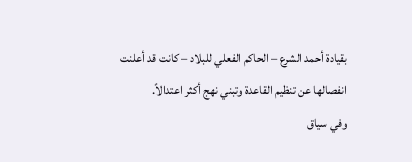بقيادة أحمد الشرع – الحاكم الفعلي للبلاد – كانت قد أعلنت انفصالها عن تنظيم القاعدة وتبني نهج أكثر اعتدالاً.
وفي سياق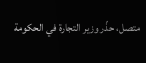متصل، حذّر وزير التجارة في الحكومة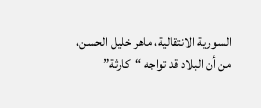السورية الانتقالية، ماهر خليل الحسن، من أن البلاد قد تواجه “كارثة”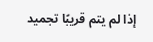إذا لم يتم قريبًا تجميد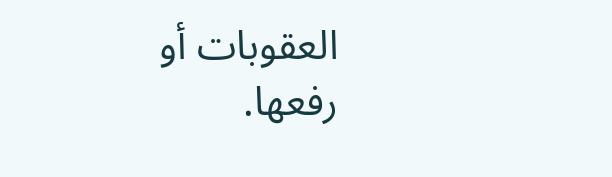العقوبات أو رفعها.